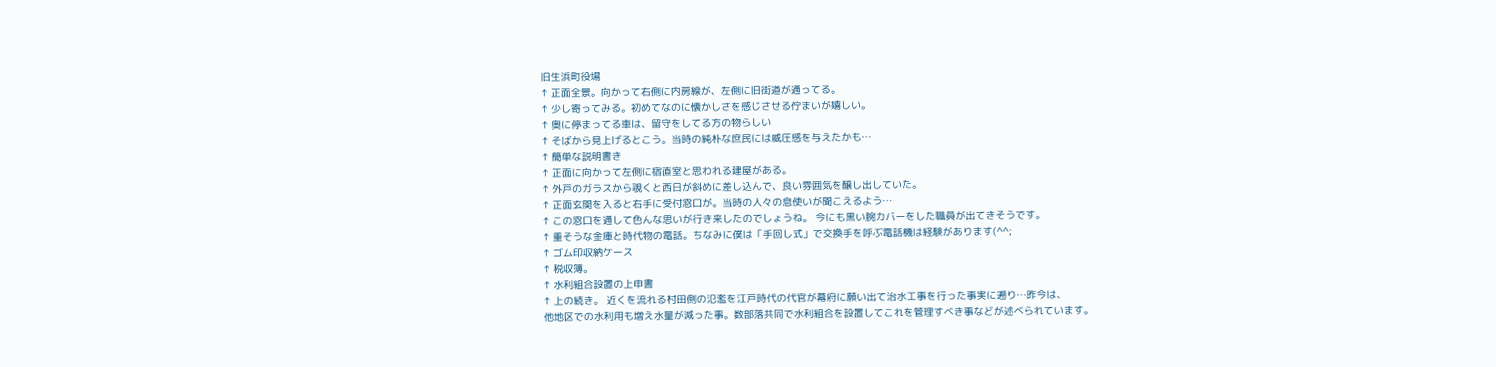旧生浜町役場
↑ 正面全景。向かって右側に内房線が、左側に旧街道が通ってる。
↑ 少し寄ってみる。初めてなのに懐かしさを感じさせる佇まいが嬉しい。
↑ 奥に停まってる車は、留守をしてる方の物らしい
↑ そばから見上げるとこう。当時の純朴な庶民には威圧感を与えたかも…
↑ 簡単な説明書き
↑ 正面に向かって左側に宿直室と思われる建屋がある。
↑ 外戸のガラスから覗くと西日が斜めに差し込んで、良い雰囲気を醸し出していた。
↑ 正面玄関を入ると右手に受付窓口が。当時の人々の息使いが聞こえるよう…
↑ この窓口を通して色んな思いが行き来したのでしょうね。 今にも黒い腕カバーをした職員が出てきそうです。
↑ 重そうな金庫と時代物の電話。ちなみに僕は「手回し式」で交換手を呼ぶ電話機は経験があります(^^;
↑ ゴム印収納ケース
↑ 税収簿。
↑ 水利組合設置の上申書
↑ 上の続き。 近くを流れる村田側の氾濫を江戸時代の代官が幕府に願い出て治水工事を行った事実に遡り…昨今は、
他地区での水利用も増え水量が減った事。数部落共同で水利組合を設置してこれを管理すべき事などが述べられています。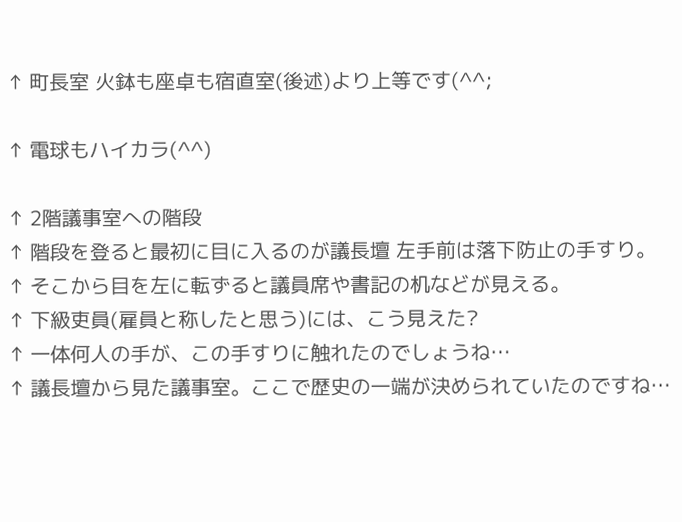↑ 町長室 火鉢も座卓も宿直室(後述)より上等です(^^;

↑ 電球もハイカラ(^^)

↑ 2階議事室への階段
↑ 階段を登ると最初に目に入るのが議長壇 左手前は落下防止の手すり。
↑ そこから目を左に転ずると議員席や書記の机などが見える。
↑ 下級吏員(雇員と称したと思う)には、こう見えた?
↑ 一体何人の手が、この手すりに触れたのでしょうね…
↑ 議長壇から見た議事室。ここで歴史の一端が決められていたのですね…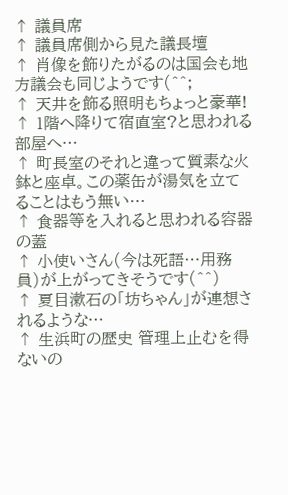↑ 議員席
↑ 議員席側から見た議長壇
↑ 肖像を飾りたがるのは国会も地方議会も同じようです(^^;
↑ 天井を飾る照明もちょっと豪華!
↑ 1階へ降りて宿直室?と思われる部屋へ…
↑ 町長室のそれと違って質素な火鉢と座卓。この薬缶が湯気を立てることはもう無い…
↑ 食器等を入れると思われる容器の蓋
↑ 小使いさん(今は死語…用務員)が上がってきそうです(^^)
↑ 夏目漱石の「坊ちゃん」が連想されるような…
↑ 生浜町の歴史 管理上止むを得ないの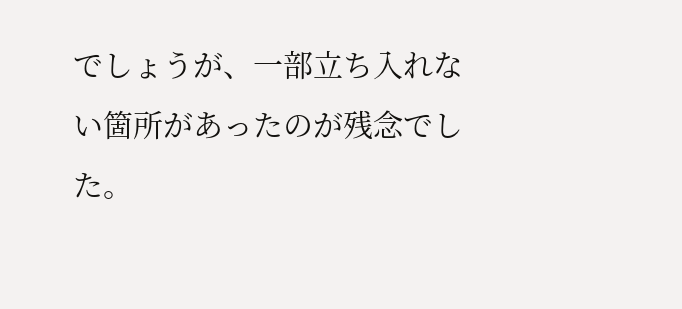でしょうが、一部立ち入れない箇所があったのが残念でした。